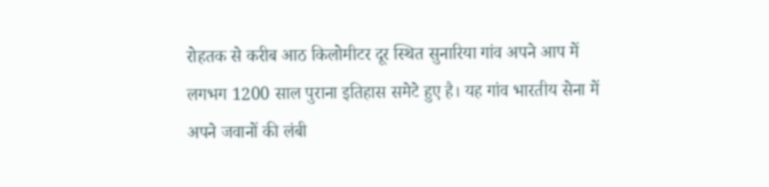रोहतक से करीब आठ किलोमीटर दूर स्थित सुनारिया गांव अपने आप में लगभग 1200 साल पुराना इतिहास समेटे हुए है। यह गांव भारतीय सेना में अपने जवानों की लंबी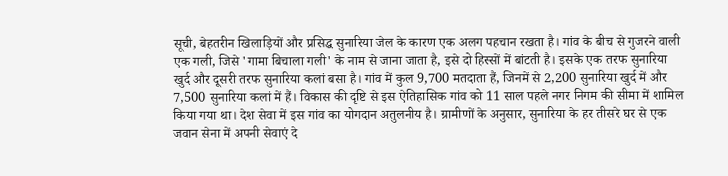सूची, बेहतरीन खिलाड़ियों और प्रसिद्ध सुनारिया जेल के कारण एक अलग पहचान रखता है। गांव के बीच से गुजरने वाली एक गली, जिसे 'गामा बिचाला गली' के नाम से जाना जाता है, इसे दो हिस्सों में बांटती है। इसके एक तरफ सुनारिया खुर्द और दूसरी तरफ सुनारिया कलां बसा है। गांव में कुल 9,700 मतदाता हैं, जिनमें से 2,200 सुनारिया खुर्द में और 7,500 सुनारिया कलां में हैं। विकास की दृष्टि से इस ऐतिहासिक गांव को 11 साल पहले नगर निगम की सीमा में शामिल किया गया था। देश सेवा में इस गांव का योगदान अतुलनीय है। ग्रामीणों के अनुसार, सुनारिया के हर तीसरे घर से एक जवान सेना में अपनी सेवाएं दे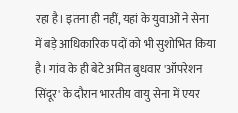रहा है। इतना ही नहीं, यहां के युवाओं ने सेना में बड़े आधिकारिक पदों को भी सुशोभित किया है। गांव के ही बेटे अमित बुधवार 'ऑपरेशन सिंदूर' के दौरान भारतीय वायु सेना में एयर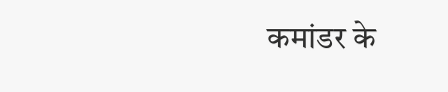कमांडर के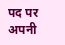पद पर अपनी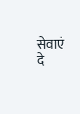सेवाएं दे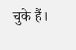चुके हैं।